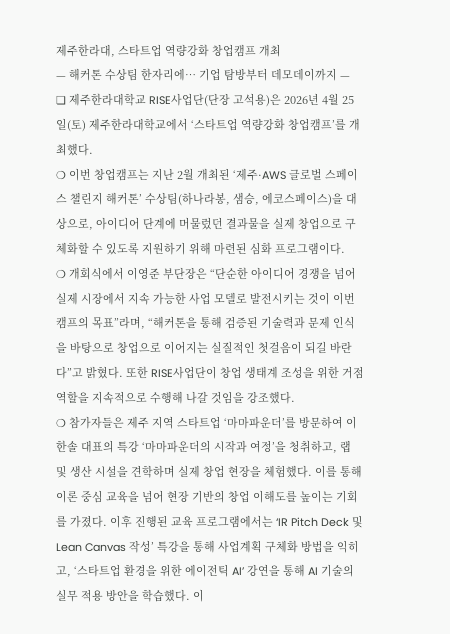제주한라대, 스타트업 역량강화 창업캠프 개최
— 해커톤 수상팀 한자리에… 기업 탐방부터 데모데이까지 —
❏ 제주한라대학교 RISE사업단(단장 고석용)은 2026년 4월 25일(토) 제주한라대학교에서 ‘스타트업 역량강화 창업캠프’를 개최했다.
❍ 이번 창업캠프는 지난 2월 개최된 ‘제주·AWS 글로벌 스페이스 챌린지 해커톤’ 수상팀(하나라봉, 샘승, 에코스페이스)을 대상으로, 아이디어 단계에 머물렀던 결과물을 실제 창업으로 구체화할 수 있도록 지원하기 위해 마련된 심화 프로그램이다.
❍ 개회식에서 이영준 부단장은 “단순한 아이디어 경쟁을 넘어 실제 시장에서 지속 가능한 사업 모델로 발전시키는 것이 이번 캠프의 목표”라며, “해커톤을 통해 검증된 기술력과 문제 인식을 바탕으로 창업으로 이어지는 실질적인 첫걸음이 되길 바란다”고 밝혔다. 또한 RISE사업단이 창업 생태계 조성을 위한 거점 역할을 지속적으로 수행해 나갈 것임을 강조했다.
❍ 참가자들은 제주 지역 스타트업 ‘마마파운더’를 방문하여 이한솔 대표의 특강 ‘마마파운더의 시작과 여정’을 청취하고, 랩 및 생산 시설을 견학하며 실제 창업 현장을 체험했다. 이를 통해 이론 중심 교육을 넘어 현장 기반의 창업 이해도를 높이는 기회를 가졌다. 이후 진행된 교육 프로그램에서는 ‘IR Pitch Deck 및 Lean Canvas 작성’ 특강을 통해 사업계획 구체화 방법을 익히고, ‘스타트업 환경을 위한 에이전틱 AI’ 강연을 통해 AI 기술의 실무 적용 방안을 학습했다. 이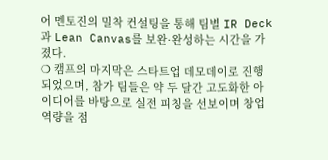어 멘토진의 밀착 컨설팅을 통해 팀별 IR Deck과 Lean Canvas를 보완·완성하는 시간을 가졌다.
❍ 캠프의 마지막은 스타트업 데모데이로 진행되었으며, 참가 팀들은 약 두 달간 고도화한 아이디어를 바탕으로 실전 피칭을 선보이며 창업 역량을 점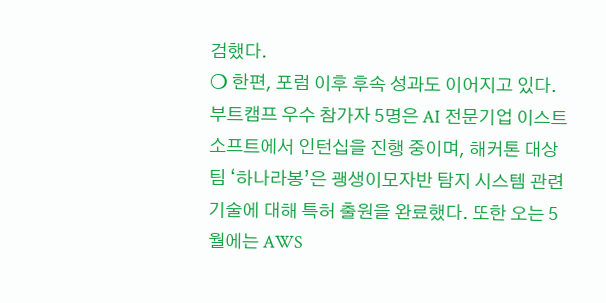검했다.
❍ 한편, 포럼 이후 후속 성과도 이어지고 있다. 부트캠프 우수 참가자 5명은 AI 전문기업 이스트소프트에서 인턴십을 진행 중이며, 해커톤 대상팀 ‘하나라봉’은 괭생이모자반 탐지 시스템 관련 기술에 대해 특허 출원을 완료했다. 또한 오는 5월에는 AWS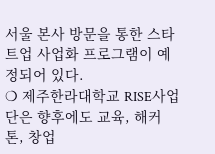서울 본사 방문을 통한 스타트업 사업화 프로그램이 예정되어 있다.
❍ 제주한라대학교 RISE사업단은 향후에도 교육, 해커톤, 창업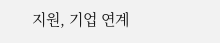지원, 기업 연계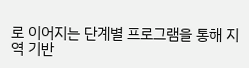로 이어지는 단계별 프로그램을 통해 지역 기반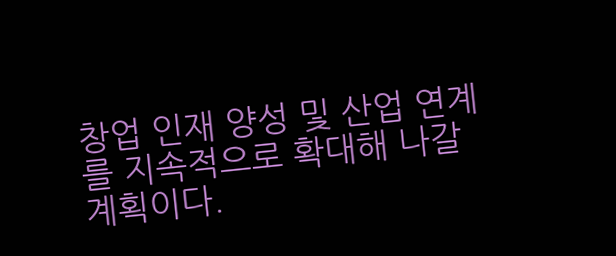창업 인재 양성 및 산업 연계를 지속적으로 확대해 나갈 계획이다.